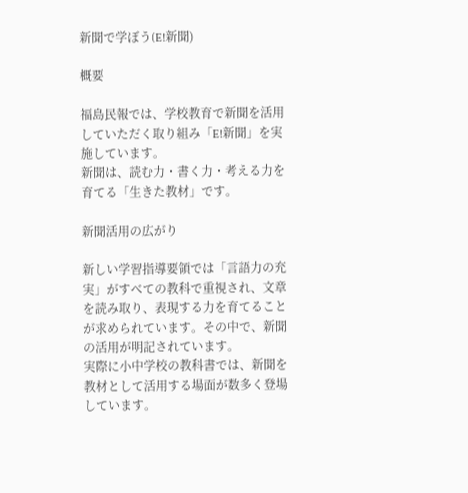新聞で学ぼう(E!新聞)

概要

福島民報では、学校教育で新聞を活用していただく取り組み「E!新聞」を実施しています。
新聞は、読む力・書く力・考える力を育てる「生きた教材」です。

新聞活用の広がり

新しい学習指導要領では「言語力の充実」がすべての教科で重視され、文章を読み取り、表現する力を育てることが求められています。その中で、新聞の活用が明記されています。
実際に小中学校の教科書では、新聞を教材として活用する場面が数多く登場しています。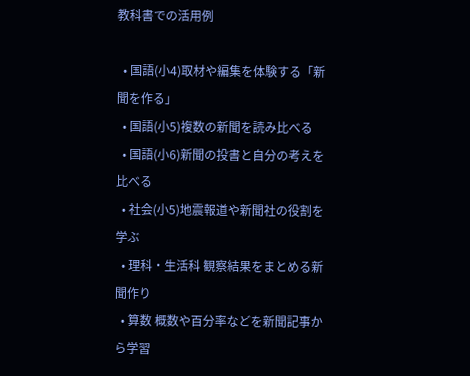教科書での活用例

  • 国語(小4)取材や編集を体験する「新聞を作る」
  • 国語(小5)複数の新聞を読み比べる
  • 国語(小6)新聞の投書と自分の考えを比べる
  • 社会(小5)地震報道や新聞社の役割を学ぶ
  • 理科・生活科 観察結果をまとめる新聞作り
  • 算数 概数や百分率などを新聞記事から学習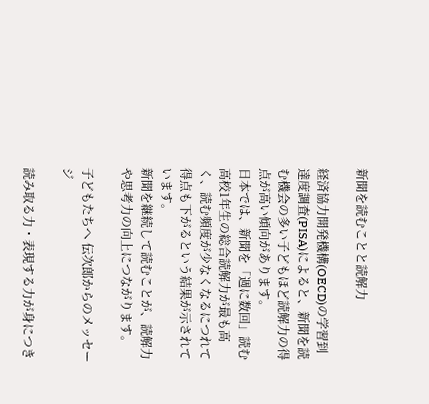新聞を読むことと読解力

経済協力開発機構(OECD)の学習到達度調査(PISA)によると、新聞を読む機会の多い子どもほど読解力の得点が高い傾向があります。
日本では、新聞を「週に数回」読む高校1年生の総合読解力が最も高く、読む頻度が少なくなるにつれて得点も下がるという結果が示されています。
新聞を継続して読むことが、読解力や思考力の向上につながります。

子どもたちへ 伝次郎からのメッセージ

読み取る力・表現する力が身につき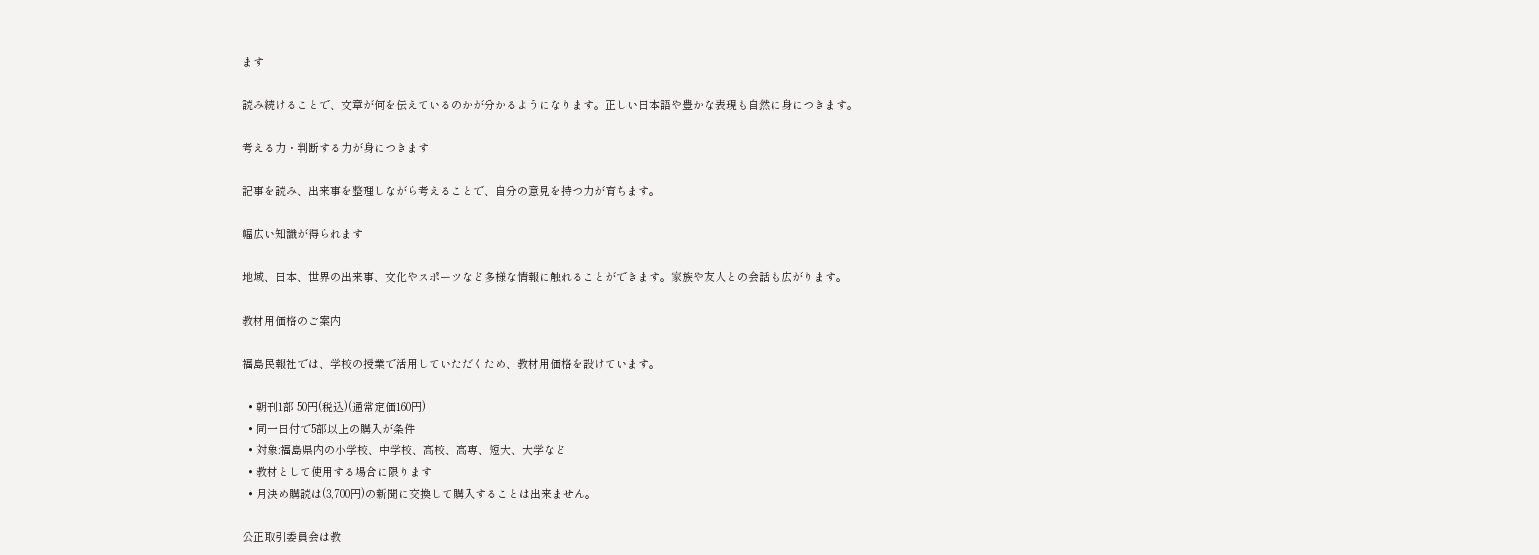ます

読み続けることで、文章が何を伝えているのかが分かるようになります。正しい日本語や豊かな表現も自然に身につきます。

考える力・判断する力が身につきます

記事を読み、出来事を整理しながら考えることで、自分の意見を持つ力が育ちます。

幅広い知識が得られます

地域、日本、世界の出来事、文化やスポーツなど多様な情報に触れることができます。家族や友人との会話も広がります。

教材用価格のご案内

福島民報社では、学校の授業で活用していただくため、教材用価格を設けています。

  • 朝刊1部 50円(税込)(通常定価160円)
  • 同一日付で5部以上の購入が条件
  • 対象:福島県内の小学校、中学校、高校、高専、短大、大学など
  • 教材として使用する場合に限ります
  • 月決め購読は(3,700円)の新聞に交換して購入することは出来ません。

公正取引委員会は教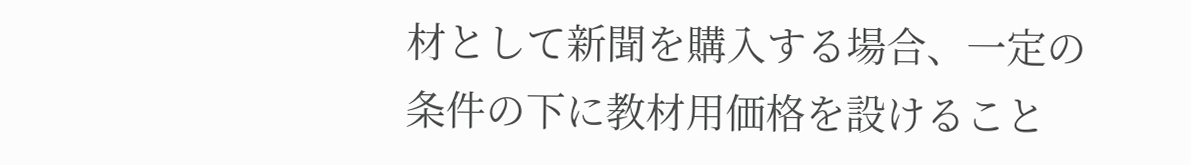材として新聞を購入する場合、一定の条件の下に教材用価格を設けること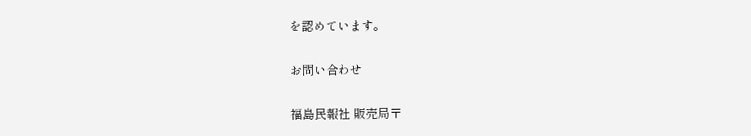を認めています。

お問い合わせ

福島民報社 販売局〒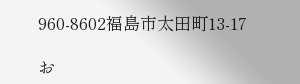960-8602福島市太田町13-17

お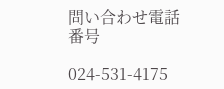問い合わせ電話番号

024-531-4175